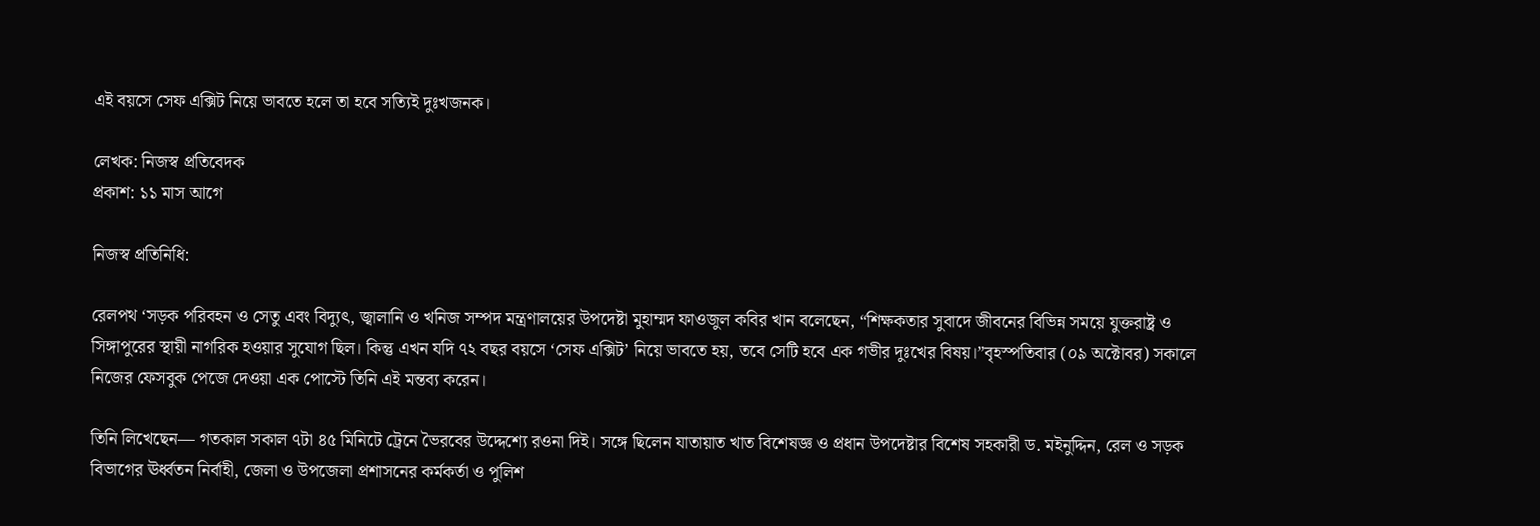এই বয়সে সেফ এক্সিট নিয়ে ভাবতে হলে তা হবে সত্যিই দুঃখজনক।

লেখক: নিজস্ব প্রতিবেদক
প্রকাশ: ১১ মাস আগে

নিজস্ব প্রতিনিধি:

রেলপথ ‘সড়ক পরিবহন ও সেতু এবং বিদ্যুৎ, জ্বালানি ও খনিজ সম্পদ মন্ত্রণালয়ের উপদেষ্টা মুহাম্মদ ফাওজুল কবির খান বলেছেন, “শিক্ষকতার সুবাদে জীবনের বিভিন্ন সময়ে যুক্তরাষ্ট্র ও সিঙ্গাপুরের স্থায়ী নাগরিক হওয়ার সুযোগ ছিল। কিন্তু এখন যদি ৭২ বছর বয়সে ‘সেফ এক্সিট’ নিয়ে ভাবতে হয়, তবে সেটি হবে এক গভীর দুঃখের বিষয়।”বৃহস্পতিবার (০৯ অক্টোবর) সকালে নিজের ফেসবুক পেজে দেওয়া এক পোস্টে তিনি এই মন্তব্য করেন।

তিনি লিখেছেন— গতকাল সকাল ৭টা ৪৫ মিনিটে ট্রেনে ভৈরবের উদ্দেশ্যে রওনা দিই। সঙ্গে ছিলেন যাতায়াত খাত বিশেষজ্ঞ ও প্রধান উপদেষ্টার বিশেষ সহকারী ড. মইনুদ্দিন, রেল ও সড়ক বিভাগের ঊর্ধ্বতন নির্বাহী, জেলা ও উপজেলা প্রশাসনের কর্মকর্তা ও পুলিশ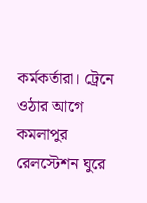কর্মকর্তারা। ট্রেনে ওঠার আগে কমলাপুর রেলস্টেশন ঘুরে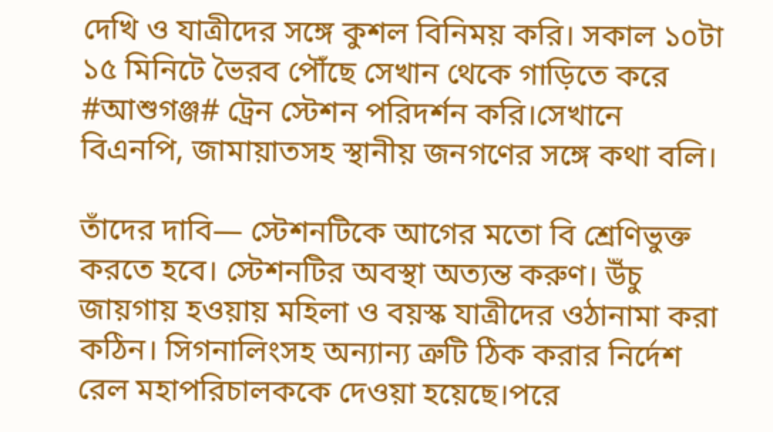দেখি ও যাত্রীদের সঙ্গে কুশল বিনিময় করি। সকাল ১০টা ১৫ মিনিটে ভৈরব পৌঁছে সেখান থেকে গাড়িতে করে #আশুগঞ্জ# ট্রেন স্টেশন পরিদর্শন করি।সেখানে বিএনপি, জামায়াতসহ স্থানীয় জনগণের সঙ্গে কথা বলি।

তাঁদের দাবি— স্টেশনটিকে আগের মতো বি শ্রেণিভুক্ত করতে হবে। স্টেশনটির অবস্থা অত্যন্ত করুণ। উঁচু জায়গায় হওয়ায় মহিলা ও বয়স্ক যাত্রীদের ওঠানামা করা কঠিন। সিগনালিংসহ অন্যান্য ত্রুটি ঠিক করার নির্দেশ রেল মহাপরিচালককে দেওয়া হয়েছে।পরে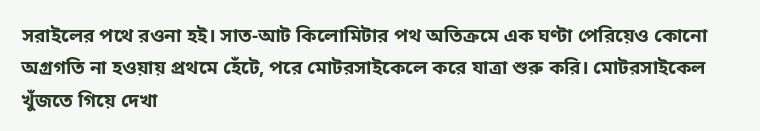সরাইলের পথে রওনা হই। সাত-আট কিলোমিটার পথ অতিক্রমে এক ঘণ্টা পেরিয়েও কোনো অগ্রগতি না হওয়ায় প্রথমে হেঁটে, পরে মোটরসাইকেলে করে যাত্রা শুরু করি। মোটরসাইকেল খুঁজতে গিয়ে দেখা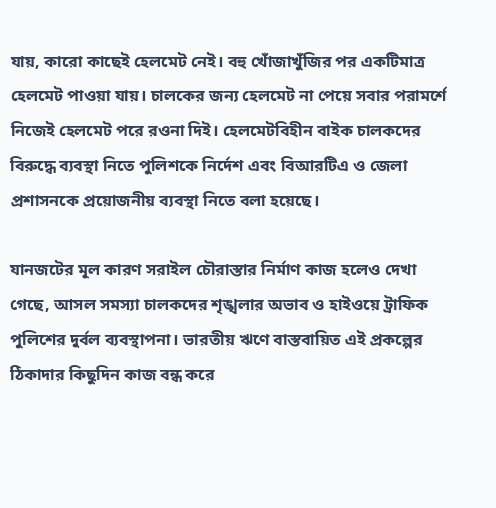যায়, কারো কাছেই হেলমেট নেই। বহু খোঁজাখুঁজির পর একটিমাত্র হেলমেট পাওয়া যায়। চালকের জন্য হেলমেট না পেয়ে সবার পরামর্শে নিজেই হেলমেট পরে রওনা দিই। হেলমেটবিহীন বাইক চালকদের বিরুদ্ধে ব্যবস্থা নিতে পুলিশকে নির্দেশ এবং বিআরটিএ ও জেলা প্রশাসনকে প্রয়োজনীয় ব্যবস্থা নিতে বলা হয়েছে।

যানজটের মূল কারণ সরাইল চৌরাস্তার নির্মাণ কাজ হলেও দেখা গেছে, আসল সমস্যা চালকদের শৃঙ্খলার অভাব ও হাইওয়ে ট্রাফিক পুলিশের দুর্বল ব্যবস্থাপনা। ভারতীয় ঋণে বাস্তবায়িত এই প্রকল্পের ঠিকাদার কিছুদিন কাজ বন্ধ করে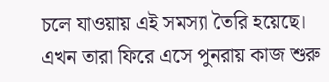চলে যাওয়ায় এই সমস্যা তৈরি হয়েছে। এখন তারা ফিরে এসে পুনরায় কাজ শুরু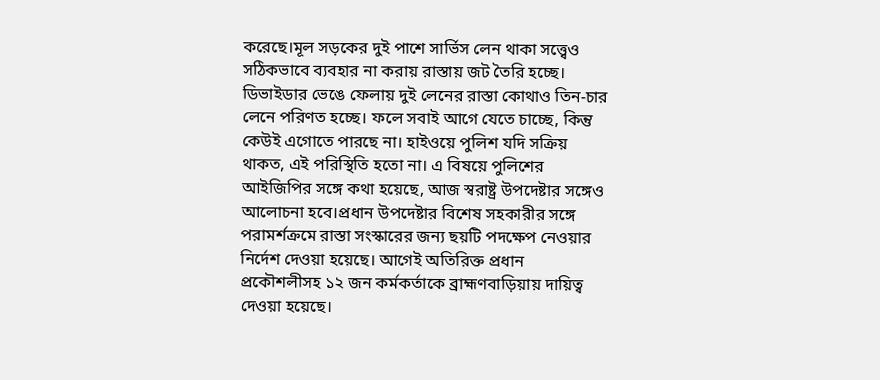করেছে।মূল সড়কের দুই পাশে সার্ভিস লেন থাকা সত্ত্বেও সঠিকভাবে ব্যবহার না করায় রাস্তায় জট তৈরি হচ্ছে। ডিভাইডার ভেঙে ফেলায় দুই লেনের রাস্তা কোথাও তিন-চার লেনে পরিণত হচ্ছে। ফলে সবাই আগে যেতে চাচ্ছে, কিন্তু কেউই এগোতে পারছে না। হাইওয়ে পুলিশ যদি সক্রিয় থাকত, এই পরিস্থিতি হতো না। এ বিষয়ে পুলিশের আইজিপির সঙ্গে কথা হয়েছে, আজ স্বরাষ্ট্র উপদেষ্টার সঙ্গেও আলোচনা হবে।প্রধান উপদেষ্টার বিশেষ সহকারীর সঙ্গে পরামর্শক্রমে রাস্তা সংস্কারের জন্য ছয়টি পদক্ষেপ নেওয়ার নির্দেশ দেওয়া হয়েছে। আগেই অতিরিক্ত প্রধান প্রকৌশলীসহ ১২ জন কর্মকর্তাকে ব্রাহ্মণবাড়িয়ায় দায়িত্ব দেওয়া হয়েছে।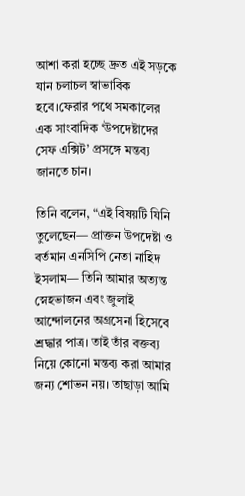আশা করা হচ্ছে দ্রুত এই সড়কে যান চলাচল স্বাভাবিক হবে।ফেরার পথে সমকালের এক সাংবাদিক ‘উপদেষ্টাদের সেফ এক্সিট’ প্রসঙ্গে মন্তব্য জানতে চান।

তিনি বলেন, “এই বিষয়টি যিনি তুলেছেন— প্রাক্তন উপদেষ্টা ও বর্তমান এনসিপি নেতা নাহিদ ইসলাম— তিনি আমার অত্যন্ত স্নেহভাজন এবং জুলাই আন্দোলনের অগ্রসেনা হিসেবে শ্রদ্ধার পাত্র। তাই তাঁর বক্তব্য নিয়ে কোনো মন্তব্য করা আমার জন্য শোভন নয়। তাছাড়া আমি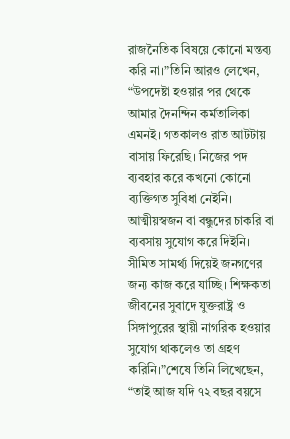রাজনৈতিক বিষয়ে কোনো মন্তব্য করি না।”তিনি আরও লেখেন, “উপদেষ্টা হওয়ার পর থেকে আমার দৈনন্দিন কর্মতালিকা এমনই। গতকালও রাত আটটায় বাসায় ফিরেছি। নিজের পদ ব্যবহার করে কখনো কোনো ব্যক্তিগত সুবিধা নেইনি। আত্মীয়স্বজন বা বন্ধুদের চাকরি বা ব্যবসায় সুযোগ করে দিইনি। সীমিত সামর্থ্য দিয়েই জনগণের জন্য কাজ করে যাচ্ছি। শিক্ষকতা জীবনের সুবাদে যুক্তরাষ্ট্র ও সিঙ্গাপুরের স্থায়ী নাগরিক হওয়ার সুযোগ থাকলেও তা গ্রহণ করিনি।”শেষে তিনি লিখেছেন, “তাই আজ যদি ৭২ বছর বয়সে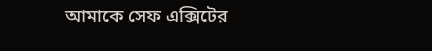আমাকে সেফ এক্সিটের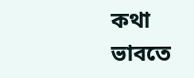কথা ভাবতে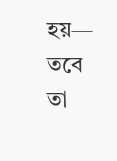হয়— তবে তা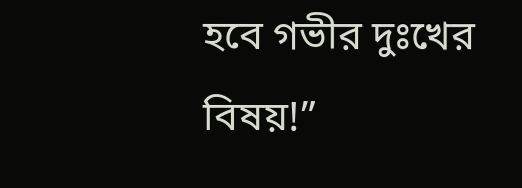হবে গভীর দুঃখের বিষয়!”